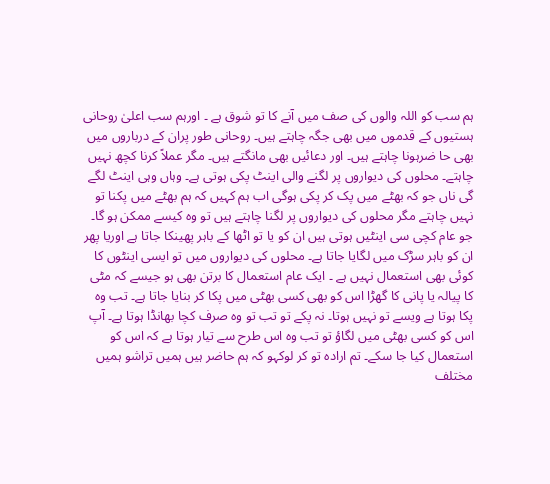ہم سب کو اللہ والوں کی صف میں آنے کا تو شوق ہے ۔ اورہم سب اعلیٰ روحانی ہستیوں کے قدموں میں بھی جگہ چاہتے ہیں۔ روحانی طور پران کے درباروں میں بھی حا ضرہونا چاہتے ہیں۔ اور دعائیں بھی مانگتے ہیں۔ مگر عملاً کرنا کچھ نہیں چاہتے۔ محلوں کی دیواروں پر لگنے والی اینٹ پکی ہوتی ہے۔ وہاں وہی اینٹ لگے گی ناں جو کہ بھٹے میں پک کر پکی ہوگی اب ہم کہیں کہ ہم بھٹے میں پکنا تو نہیں چاہتے مگر محلوں کی دیواروں پر لگنا چاہتے ہیں تو وہ کیسے ممکن ہو گا۔ جو عام کچی سی اینٹیں ہوتی ہیں ان کو یا تو اٹھا کے باہر پھینکا جاتا ہے اوریا پھر ان کو باہر سڑک میں لگایا جاتا ہے۔ محلوں کی دیواروں میں تو ایسی اینٹوں کا کوئی بھی استعمال نہیں ہے ۔ ایک عام استعمال کا برتن بھی ہو جیسے کہ مٹی کا پیالہ یا پانی کا گھڑا اس کو بھی کسی بھٹی میں پکا کر بنایا جاتا ہے۔ تب وہ پکا ہوتا ہے ویسے تو نہیں ہوتا۔ نہ پکے تو تب تو وہ صرف کچا بھانڈا ہوتا ہے۔ آپ اس کو کسی بھٹی میں لگاؤ تو تب وہ اس طرح سے تیار ہوتا ہے کہ اس کو استعمال کیا جا سکے۔ تم ارادہ تو کر لوکہو کہ ہم حاضر ہیں ہمیں تراشو ہمیں مختلف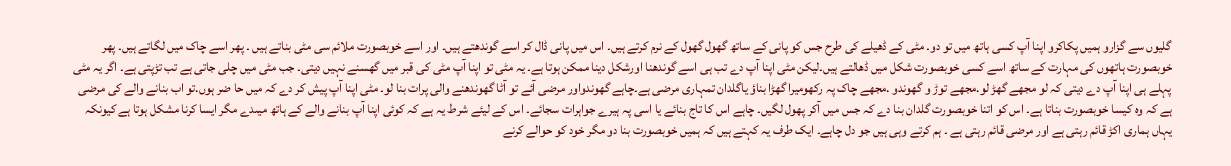گلیوں سے گزارو ہمیں پکاکرو اپنا آپ کسی ہاتھ میں تو دو۔ مٹی کے ڈھیلے کی طرح جس کو پانی کے ساتھ گھول گھول کے نرم کرتے ہیں۔ اس میں پانی ڈال کر اسے گوندھتے ہیں۔ اور اسے خوبصورت ملائم سی مٹی بناتے ہیں ۔ پھر اسے چاک میں لگاتے ہیں۔ پھر خوبصورت ہاتھوں کی مہارت کے ساتھ اسے کسی خوبصورت شکل میں ڈھالتے ہیں۔لیکن مٹی اپنا آپ دے تب ہی اسے گوندھنا اورشکل دینا ممکن ہوتا ہے۔ یہ مٹی تو اپنا آپ مٹی کی قبر میں گھسنے نہیں دیتی۔ جب مٹی میں چلی جاتی ہے تب تڑپتی ہے۔ اگر یہ مٹی پہلے ہی اپنا آپ دے دیتی کہ لو مجھے گھڑ لو.مجھے توڑ و گھوندو .مجھے چاک پہ رکھومیرا گھڑا بناؤ یاگلدان تمہاری مرضی ہے۔چاہے گھوندواور مرضی آئے تو آٹا گھوندھنے والی پرات بنا لو۔ مٹی اپنا آپ پیش کر دے کہ میں حا ضر ہوں.تو اب بنانے والے کی مرضی ہے کہ وہ کیسا خوبصورت بناتا ہے۔ اس کو اتنا خوبصورت گلدان بنا دے کہ جس میں آکر پھول لگیں۔ چاہے اس کا تاج بنائے یا اسی پہ ہیرے جواہرات سجائے۔ اس کے لیئے شرط یہ ہے کہ کوئی اپنا آپ بنانے والے کے ہاتھ میںدے مگر ایسا کرنا مشکل ہوتا ہے کیونکہ یہاں ہماری اکڑ قائم رہتی ہے اور مرضی قائم رہتی ہے ۔ ہم کرتے وہی ہیں جو دل چاہے۔ ایک طرف یہ کہتے ہیں کہ ہمیں خوبصورت بنا دو مگر خود کو حوالے کرنے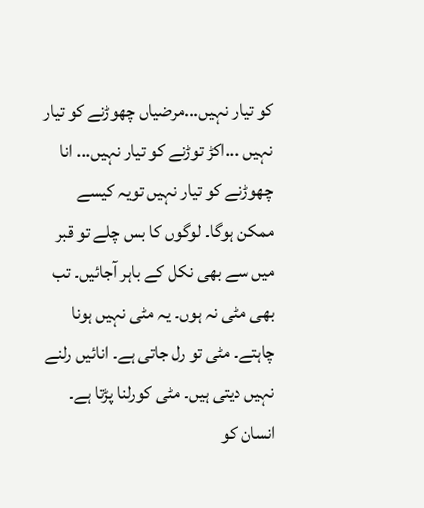کو تیار نہیں...مرضیاں چھوڑنے کو تیار نہیں ...اکڑ توڑنے کو تیار نہیں... انا چھوڑنے کو تیار نہیں تویہ کیسے ممکن ہوگا۔ لوگوں کا بس چلے تو قبر میں سے بھی نکل کے باہر آجائیں۔ تب بھی مٹی نہ ہوں۔ یہ مٹی نہیں ہونا چاہتے۔ مٹی تو رل جاتی ہے۔ انائیں رلنے نہیں دیتی ہیں۔ مٹی کورلنا پڑتا ہے۔ انسان کو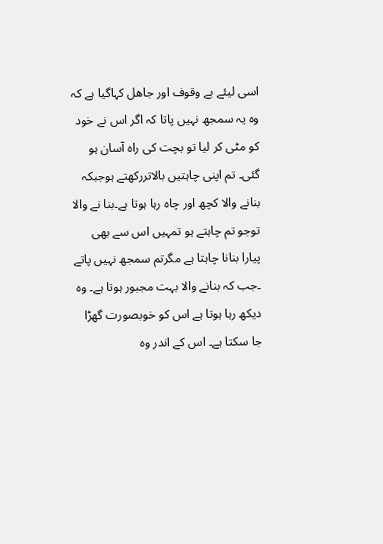اسی لیئے بے وقوف اور جاھل کہاگیا ہے کہ وہ یہ سمجھ نہیں پاتا کہ اگر اس نے خود کو مٹی کر لیا تو بچت کی راہ آسان ہو گئی۔ تم اپنی چاہتیں بالاتررکھتے ہوجبکہ بنانے والا کچھ اور چاہ رہا ہوتا ہے۔بنا نے والا توجو تم چاہتے ہو تمہیں اس سے بھی پیارا بنانا چاہتا ہے مگرتم سمجھ نہیں پاتے ۔جب کہ بنانے والا بہت مجبور ہوتا ہے۔ وہ دیکھ رہا ہوتا ہے اس کو خوبصورت گھڑا جا سکتا ہے۔ اس کے اندر وہ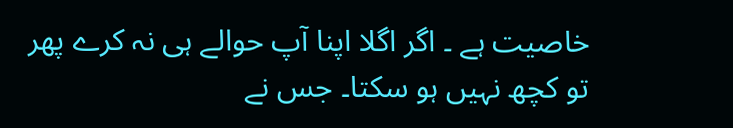خاصیت ہے ۔ اگر اگلا اپنا آپ حوالے ہی نہ کرے پھر تو کچھ نہیں ہو سکتا۔ جس نے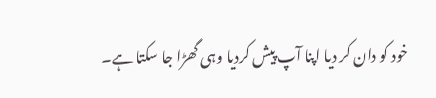خود کو دان کر دیا اپنا آپ پیش کردیا وہی گھڑا جا سکتا ہے۔